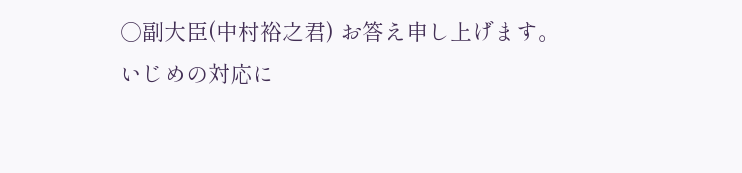○副大臣(中村裕之君) お答え申し上げます。
いじめの対応に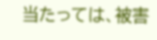当たっては、被害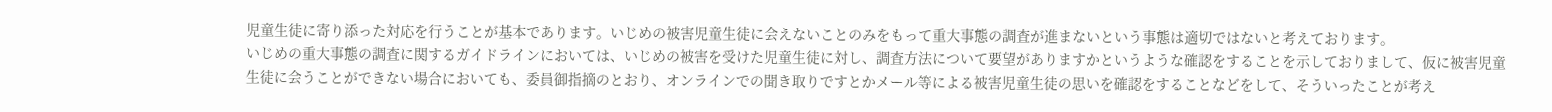児童生徒に寄り添った対応を行うことが基本であります。いじめの被害児童生徒に会えないことのみをもって重大事態の調査が進まないという事態は適切ではないと考えております。
いじめの重大事態の調査に関するガイドラインにおいては、いじめの被害を受けた児童生徒に対し、調査方法について要望がありますかというような確認をすることを示しておりまして、仮に被害児童生徒に会うことができない場合においても、委員御指摘のとおり、オンラインでの聞き取りですとかメール等による被害児童生徒の思いを確認をすることなどをして、そういったことが考え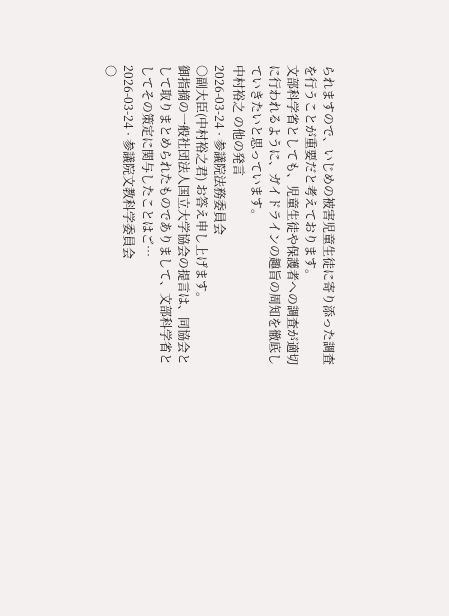られますので、いじめの被害児童生徒に寄り添った調査を行うことが重要だと考えております。
文部科学省としても、児童生徒や保護者への調査が適切に行われるように、ガイドラインの趣旨の周知を徹底していきたいと思っています。
中村裕之 の他の発言
2026-03-24 · 参議院法務委員会
○副大臣(中村裕之君) お答え申し上げます。
御指摘の一般社団法人国立大学協会の提言は、同協会として取りまとめられたものでありまして、文部科学省としてその策定に関与したことはご…
2026-03-24 · 参議院文教科学委員会
○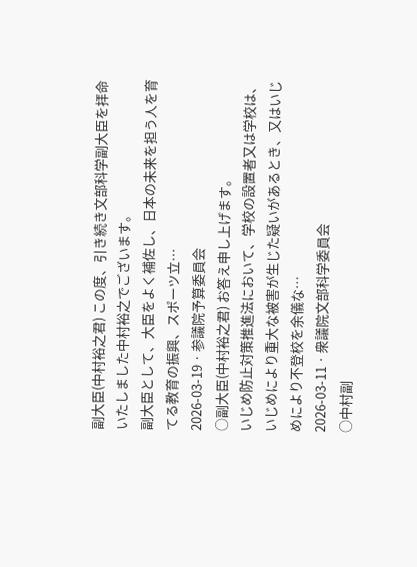副大臣(中村裕之君) この度、引き続き文部科学副大臣を拝命いたしました中村裕之でございます。
副大臣として、大臣をよく補佐し、日本の未来を担う人を育てる教育の振興、スポーツ立…
2026-03-19 · 参議院予算委員会
○副大臣(中村裕之君) お答え申し上げます。
いじめ防止対策推進法において、学校の設置者又は学校は、いじめにより重大な被害が生じた疑いがあるとき、又はいじめにより不登校を余儀な…
2026-03-11 · 衆議院文部科学委員会
○中村副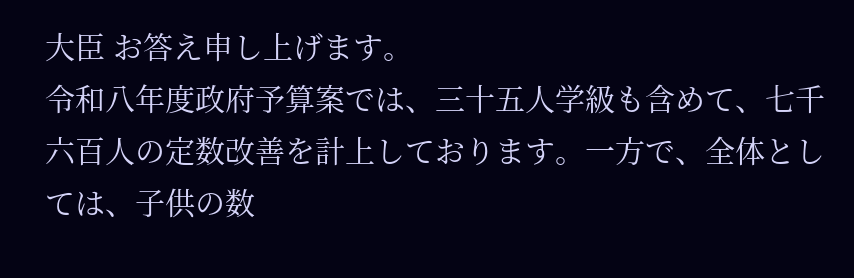大臣 お答え申し上げます。
令和八年度政府予算案では、三十五人学級も含めて、七千六百人の定数改善を計上しております。一方で、全体としては、子供の数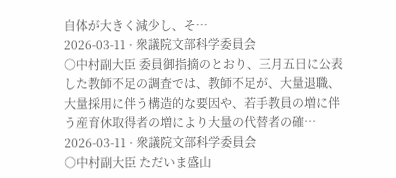自体が大きく減少し、そ…
2026-03-11 · 衆議院文部科学委員会
○中村副大臣 委員御指摘のとおり、三月五日に公表した教師不足の調査では、教師不足が、大量退職、大量採用に伴う構造的な要因や、若手教員の増に伴う産育休取得者の増により大量の代替者の確…
2026-03-11 · 衆議院文部科学委員会
○中村副大臣 ただいま盛山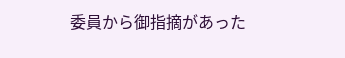委員から御指摘があった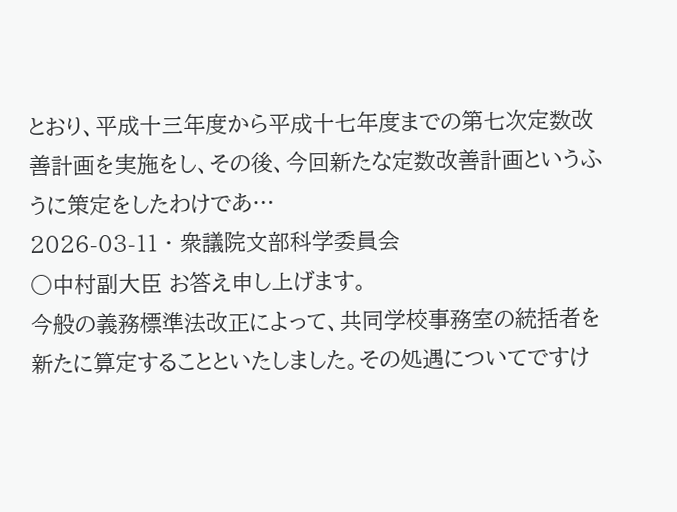とおり、平成十三年度から平成十七年度までの第七次定数改善計画を実施をし、その後、今回新たな定数改善計画というふうに策定をしたわけであ…
2026-03-11 · 衆議院文部科学委員会
○中村副大臣 お答え申し上げます。
今般の義務標準法改正によって、共同学校事務室の統括者を新たに算定することといたしました。その処遇についてですけ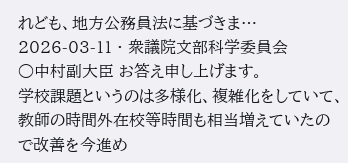れども、地方公務員法に基づきま…
2026-03-11 · 衆議院文部科学委員会
○中村副大臣 お答え申し上げます。
学校課題というのは多様化、複雑化をしていて、教師の時間外在校等時間も相当増えていたので改善を今進め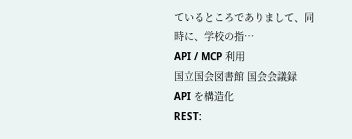ているところでありまして、同時に、学校の指…
API / MCP 利用
国立国会図書館 国会会議録 API を構造化
REST: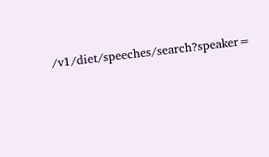/v1/diet/speeches/search?speaker=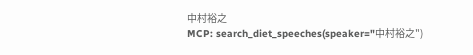中村裕之
MCP: search_diet_speeches(speaker="中村裕之")